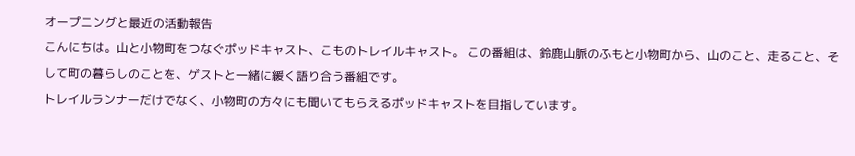オープニングと最近の活動報告
こんにちは。山と小物町をつなぐポッドキャスト、こものトレイルキャスト。 この番組は、鈴鹿山脈のふもと小物町から、山のこと、走ること、そして町の暮らしのことを、ゲストと一緒に緩く語り合う番組です。
トレイルランナーだけでなく、小物町の方々にも聞いてもらえるポッドキャストを目指しています。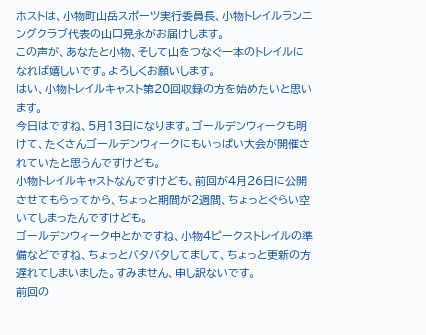ホストは、小物町山岳スポーツ実行委員長、小物トレイルランニングクラブ代表の山口晃永がお届けします。
この声が、あなたと小物、そして山をつなぐ一本のトレイルになれば嬉しいです。よろしくお願いします。
はい、小物トレイルキャスト第20回収録の方を始めたいと思います。
今日はですね、5月13日になります。ゴールデンウィークも明けて、たくさんゴールデンウィークにもいっぱい大会が開催されていたと思うんですけども。
小物トレイルキャストなんですけども、前回が4月26日に公開させてもらってから、ちょっと期間が2週間、ちょっとぐらい空いてしまったんですけども。
ゴールデンウィーク中とかですね、小物4ピークストレイルの準備などですね、ちょっとバタバタしてまして、ちょっと更新の方遅れてしまいました。すみません、申し訳ないです。
前回の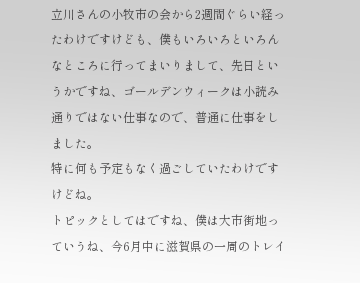立川さんの小牧市の会から2週間ぐらい経ったわけですけども、僕もいろいろといろんなところに行ってまいりまして、先日というかですね、ゴールデンウィークは小読み通りではない仕事なので、普通に仕事をしました。
特に何も予定もなく過ごしていたわけですけどね。
トピックとしてはですね、僕は大市街地っていうね、今6月中に滋賀県の一周のトレイ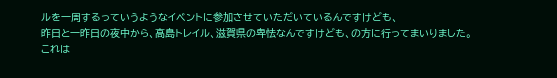ルを一周するっていうようなイベントに参加させていただいているんですけども、
昨日と一昨日の夜中から、高島トレイル、滋賀県の卑怯なんですけども、の方に行ってまいりました。
これは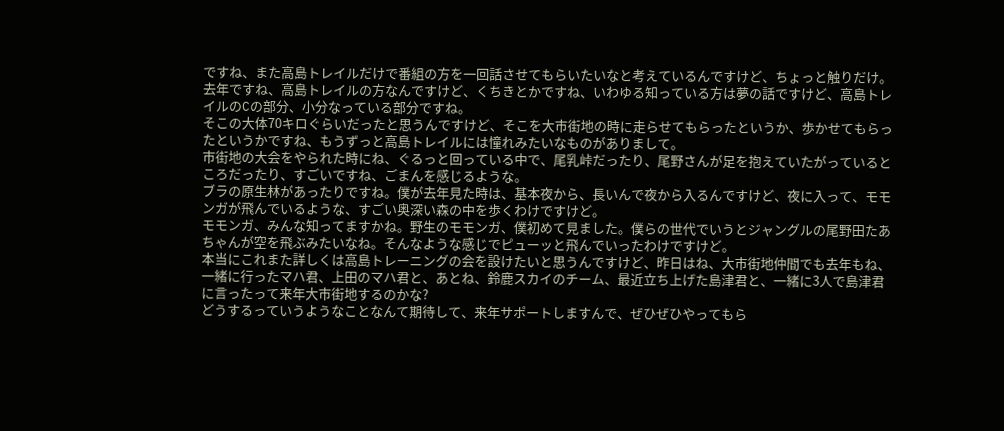ですね、また高島トレイルだけで番組の方を一回話させてもらいたいなと考えているんですけど、ちょっと触りだけ。
去年ですね、高島トレイルの方なんですけど、くちきとかですね、いわゆる知っている方は夢の話ですけど、高島トレイルのCの部分、小分なっている部分ですね。
そこの大体70キロぐらいだったと思うんですけど、そこを大市街地の時に走らせてもらったというか、歩かせてもらったというかですね、もうずっと高島トレイルには憧れみたいなものがありまして。
市街地の大会をやられた時にね、ぐるっと回っている中で、尾乳峠だったり、尾野さんが足を抱えていたがっているところだったり、すごいですね、ごまんを感じるような。
ブラの原生林があったりですね。僕が去年見た時は、基本夜から、長いんで夜から入るんですけど、夜に入って、モモンガが飛んでいるような、すごい奥深い森の中を歩くわけですけど。
モモンガ、みんな知ってますかね。野生のモモンガ、僕初めて見ました。僕らの世代でいうとジャングルの尾野田たあちゃんが空を飛ぶみたいなね。そんなような感じでピューッと飛んでいったわけですけど。
本当にこれまた詳しくは高島トレーニングの会を設けたいと思うんですけど、昨日はね、大市街地仲間でも去年もね、一緒に行ったマハ君、上田のマハ君と、あとね、鈴鹿スカイのチーム、最近立ち上げた島津君と、一緒に3人で島津君に言ったって来年大市街地するのかな?
どうするっていうようなことなんて期待して、来年サポートしますんで、ぜひぜひやってもら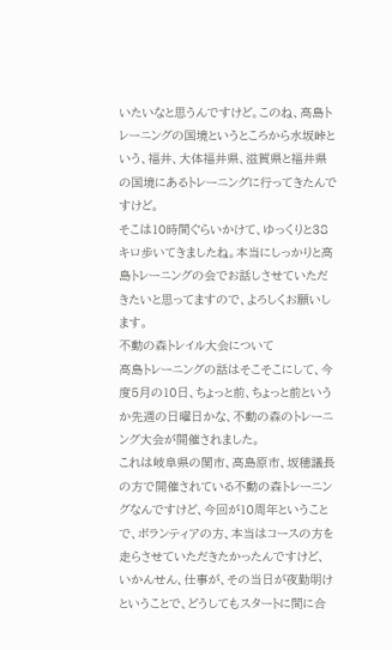いたいなと思うんですけど。このね、高島トレーニングの国境というところから水坂峠という、福井、大体福井県、滋賀県と福井県の国境にあるトレーニングに行ってきたんですけど。
そこは10時間ぐらいかけて、ゆっくりと38キロ歩いてきましたね。本当にしっかりと高島トレーニングの会でお話しさせていただきたいと思ってますので、よろしくお願いします。
不動の森トレイル大会について
高島トレーニングの話はそこそこにして、今度5月の10日、ちょっと前、ちょっと前というか先週の日曜日かな、不動の森のトレーニング大会が開催されました。
これは岐阜県の関市、高島原市、坂穂議長の方で開催されている不動の森トレーニングなんですけど、今回が10周年ということで、ボランティアの方、本当はコースの方を走らさせていただきたかったんですけど、
いかんせん、仕事が、その当日が夜勤明けということで、どうしてもスタートに間に合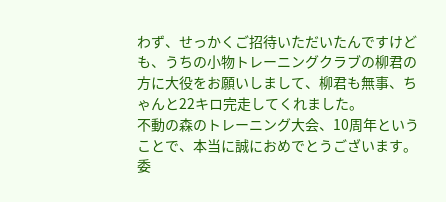わず、せっかくご招待いただいたんですけども、うちの小物トレーニングクラブの柳君の方に大役をお願いしまして、柳君も無事、ちゃんと22キロ完走してくれました。
不動の森のトレーニング大会、10周年ということで、本当に誠におめでとうございます。委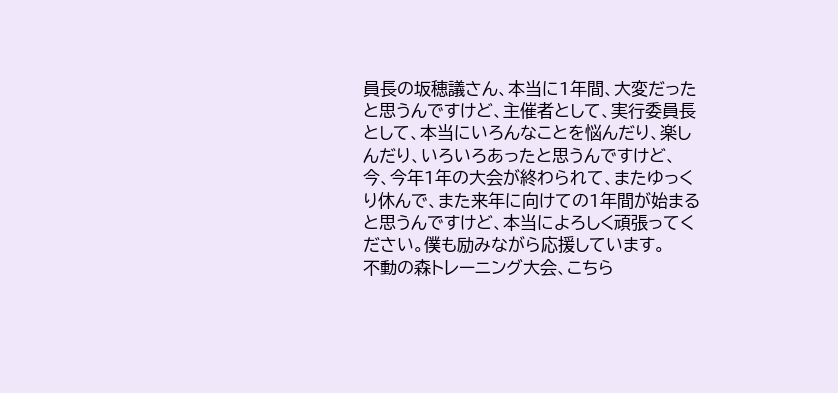員長の坂穂議さん、本当に1年間、大変だったと思うんですけど、主催者として、実行委員長として、本当にいろんなことを悩んだり、楽しんだり、いろいろあったと思うんですけど、
今、今年1年の大会が終わられて、またゆっくり休んで、また来年に向けての1年間が始まると思うんですけど、本当によろしく頑張ってください。僕も励みながら応援しています。
不動の森トレーニング大会、こちら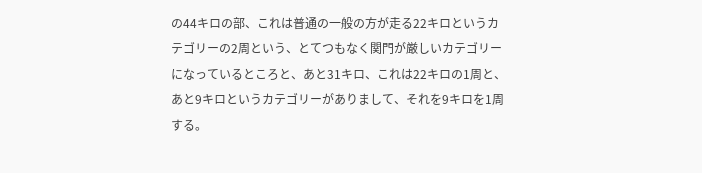の44キロの部、これは普通の一般の方が走る22キロというカテゴリーの2周という、とてつもなく関門が厳しいカテゴリーになっているところと、あと31キロ、これは22キロの1周と、あと9キロというカテゴリーがありまして、それを9キロを1周する。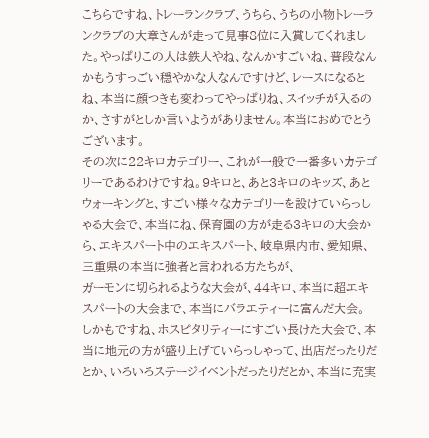こちらですね、トレーランクラブ、うちら、うちの小物トレーランクラブの大章さんが走って見事8位に入賞してくれました。やっぱりこの人は鉄人やね、なんかすごいね、普段なんかもうすっごい穏やかな人なんですけど、レースになるとね、本当に顔つきも変わってやっぱりね、スイッチが入るのか、さすがとしか言いようがありません。本当におめでとうございます。
その次に22キロカテゴリー、これが一般で一番多いカテゴリーであるわけですね。9キロと、あと3キロのキッズ、あとウォーキングと、すごい様々なカテゴリーを設けていらっしゃる大会で、本当にね、保育園の方が走る3キロの大会から、エキスパート中のエキスパート、岐阜県内市、愛知県、三重県の本当に強者と言われる方たちが、
ガーモンに切られるような大会が、44キロ、本当に超エキスパートの大会まで、本当にバラエティーに富んだ大会。
しかもですね、ホスピタリティーにすごい長けた大会で、本当に地元の方が盛り上げていらっしゃって、出店だったりだとか、いろいろステージイベントだったりだとか、本当に充実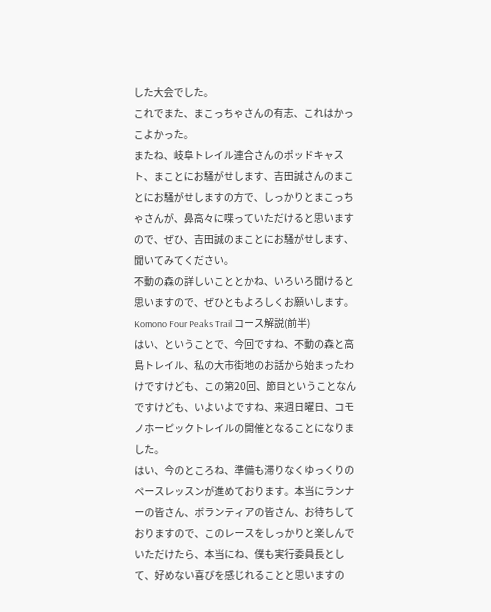した大会でした。
これでまた、まこっちゃさんの有志、これはかっこよかった。
またね、岐阜トレイル連合さんのポッドキャスト、まことにお騒がせします、吉田誠さんのまことにお騒がせしますの方で、しっかりとまこっちゃさんが、鼻高々に喋っていただけると思いますので、ぜひ、吉田誠のまことにお騒がせします、聞いてみてください。
不動の森の詳しいこととかね、いろいろ聞けると思いますので、ぜひともよろしくお願いします。
Komono Four Peaks Trail コース解説(前半)
はい、ということで、今回ですね、不動の森と高島トレイル、私の大市街地のお話から始まったわけですけども、この第20回、節目ということなんですけども、いよいよですね、来週日曜日、コモノホーピックトレイルの開催となることになりました。
はい、今のところね、準備も滞りなくゆっくりのペースレッスンが進めております。本当にランナーの皆さん、ボランティアの皆さん、お待ちしておりますので、このレースをしっかりと楽しんでいただけたら、本当にね、僕も実行委員長として、好めない喜びを感じれることと思いますの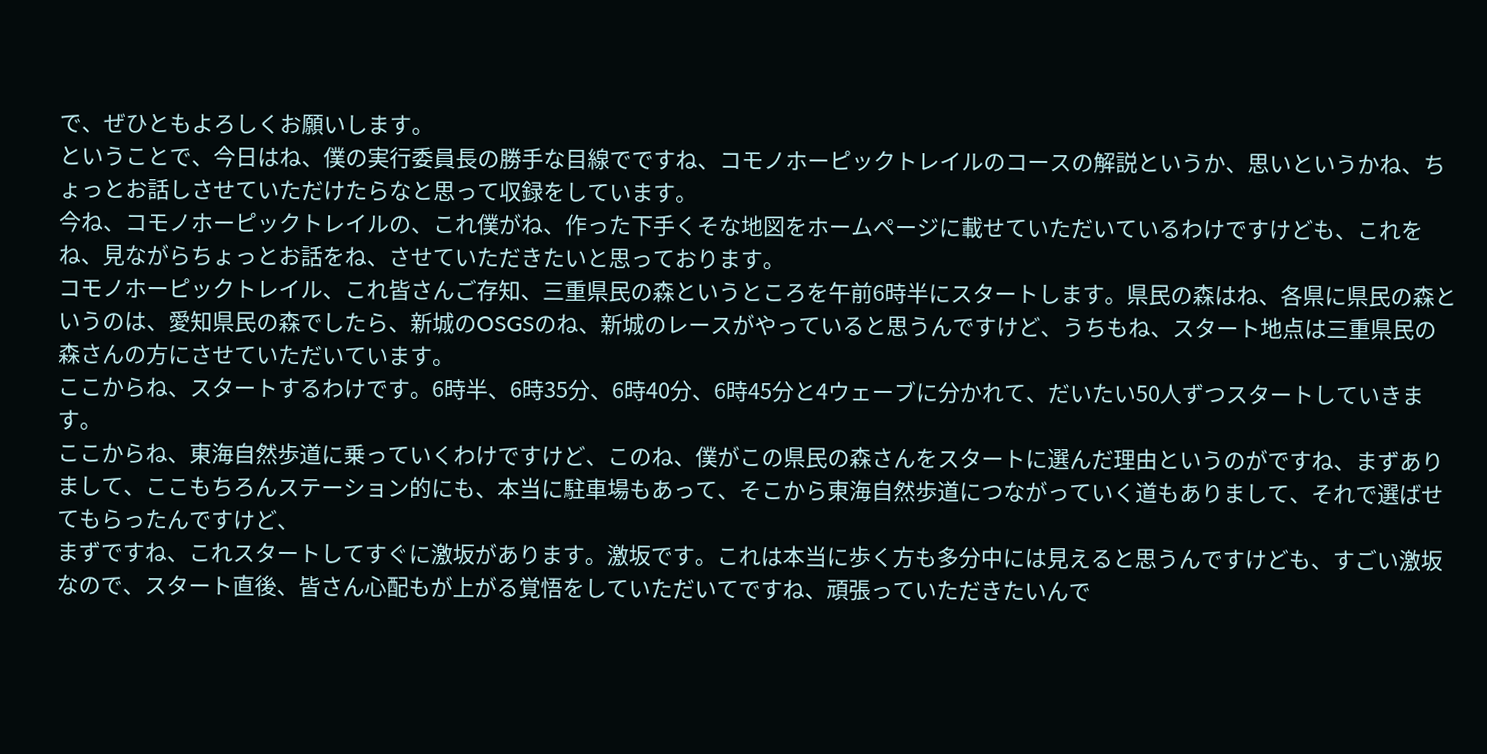で、ぜひともよろしくお願いします。
ということで、今日はね、僕の実行委員長の勝手な目線でですね、コモノホーピックトレイルのコースの解説というか、思いというかね、ちょっとお話しさせていただけたらなと思って収録をしています。
今ね、コモノホーピックトレイルの、これ僕がね、作った下手くそな地図をホームページに載せていただいているわけですけども、これをね、見ながらちょっとお話をね、させていただきたいと思っております。
コモノホーピックトレイル、これ皆さんご存知、三重県民の森というところを午前6時半にスタートします。県民の森はね、各県に県民の森というのは、愛知県民の森でしたら、新城のOSGSのね、新城のレースがやっていると思うんですけど、うちもね、スタート地点は三重県民の森さんの方にさせていただいています。
ここからね、スタートするわけです。6時半、6時35分、6時40分、6時45分と4ウェーブに分かれて、だいたい50人ずつスタートしていきます。
ここからね、東海自然歩道に乗っていくわけですけど、このね、僕がこの県民の森さんをスタートに選んだ理由というのがですね、まずありまして、ここもちろんステーション的にも、本当に駐車場もあって、そこから東海自然歩道につながっていく道もありまして、それで選ばせてもらったんですけど、
まずですね、これスタートしてすぐに激坂があります。激坂です。これは本当に歩く方も多分中には見えると思うんですけども、すごい激坂なので、スタート直後、皆さん心配もが上がる覚悟をしていただいてですね、頑張っていただきたいんで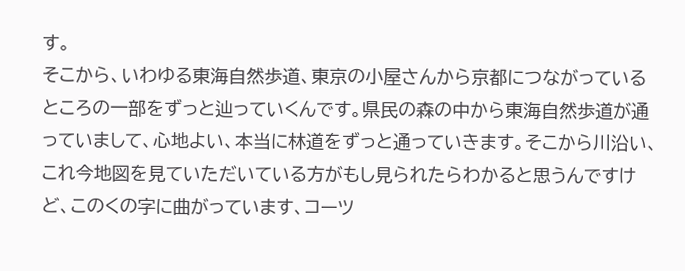す。
そこから、いわゆる東海自然歩道、東京の小屋さんから京都につながっているところの一部をずっと辿っていくんです。県民の森の中から東海自然歩道が通っていまして、心地よい、本当に林道をずっと通っていきます。そこから川沿い、これ今地図を見ていただいている方がもし見られたらわかると思うんですけど、このくの字に曲がっています、コーツ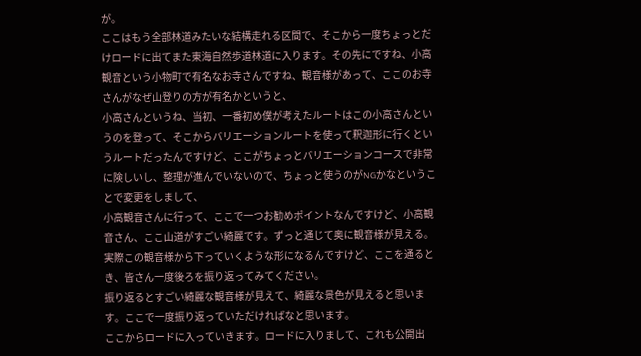が。
ここはもう全部林道みたいな結構走れる区間で、そこから一度ちょっとだけロードに出てまた東海自然歩道林道に入ります。その先にですね、小高観音という小物町で有名なお寺さんですね、観音様があって、ここのお寺さんがなぜ山登りの方が有名かというと、
小高さんというね、当初、一番初め僕が考えたルートはこの小高さんというのを登って、そこからバリエーションルートを使って釈迦形に行くというルートだったんですけど、ここがちょっとバリエーションコースで非常に険しいし、整理が進んでいないので、ちょっと使うのがNGかなということで変更をしまして、
小高観音さんに行って、ここで一つお勧めポイントなんですけど、小高観音さん、ここ山道がすごい綺麗です。ずっと通じて奥に観音様が見える。実際この観音様から下っていくような形になるんですけど、ここを通るとき、皆さん一度後ろを振り返ってみてください。
振り返るとすごい綺麗な観音様が見えて、綺麗な景色が見えると思います。ここで一度振り返っていただければなと思います。
ここからロードに入っていきます。ロードに入りまして、これも公開出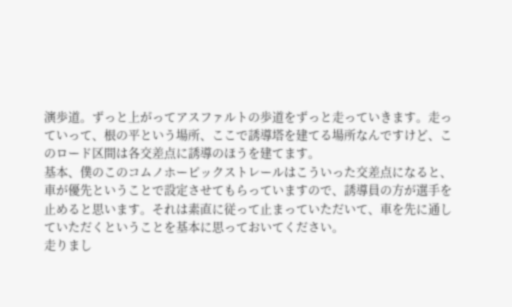演歩道。ずっと上がってアスファルトの歩道をずっと走っていきます。走っていって、根の平という場所、ここで誘導塔を建てる場所なんですけど、このロード区間は各交差点に誘導のほうを建てます。
基本、僕のこのコムノホーピックストレールはこういった交差点になると、車が優先ということで設定させてもらっていますので、誘導員の方が選手を止めると思います。それは素直に従って止まっていただいて、車を先に通していただくということを基本に思っておいてください。
走りまし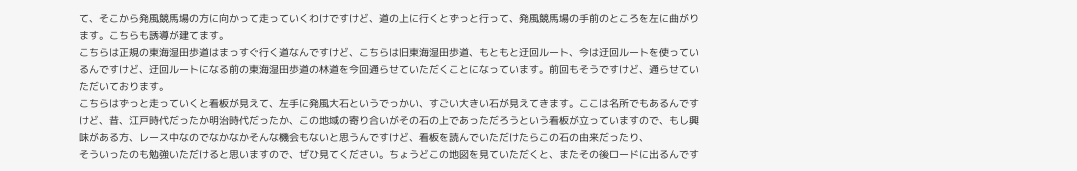て、そこから発風競馬場の方に向かって走っていくわけですけど、道の上に行くとずっと行って、発風競馬場の手前のところを左に曲がります。こちらも誘導が建てます。
こちらは正規の東海湿田歩道はまっすぐ行く道なんですけど、こちらは旧東海湿田歩道、もともと迂回ルート、今は迂回ルートを使っているんですけど、迂回ルートになる前の東海湿田歩道の林道を今回通らせていただくことになっています。前回もそうですけど、通らせていただいております。
こちらはずっと走っていくと看板が見えて、左手に発風大石というでっかい、すごい大きい石が見えてきます。ここは名所でもあるんですけど、昔、江戸時代だったか明治時代だったか、この地域の寄り合いがその石の上であっただろうという看板が立っていますので、もし興味がある方、レース中なのでなかなかそんな機会もないと思うんですけど、看板を読んでいただけたらこの石の由来だったり、
そういったのも勉強いただけると思いますので、ぜひ見てください。ちょうどこの地図を見ていただくと、またその後ロードに出るんです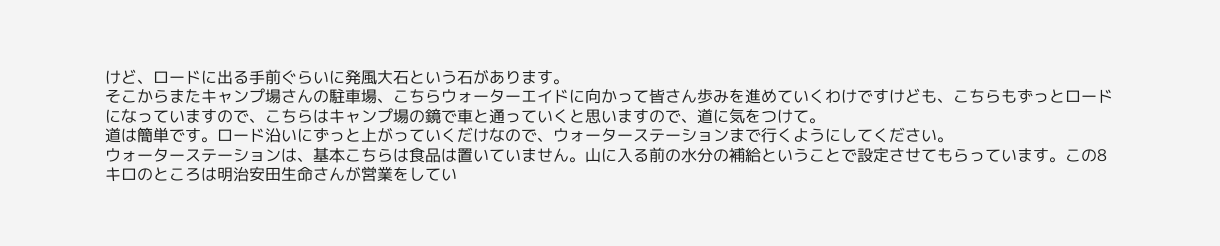けど、ロードに出る手前ぐらいに発風大石という石があります。
そこからまたキャンプ場さんの駐車場、こちらウォーターエイドに向かって皆さん歩みを進めていくわけですけども、こちらもずっとロードになっていますので、こちらはキャンプ場の鏡で車と通っていくと思いますので、道に気をつけて。
道は簡単です。ロード沿いにずっと上がっていくだけなので、ウォーターステーションまで行くようにしてください。
ウォーターステーションは、基本こちらは食品は置いていません。山に入る前の水分の補給ということで設定させてもらっています。この8キロのところは明治安田生命さんが営業をしてい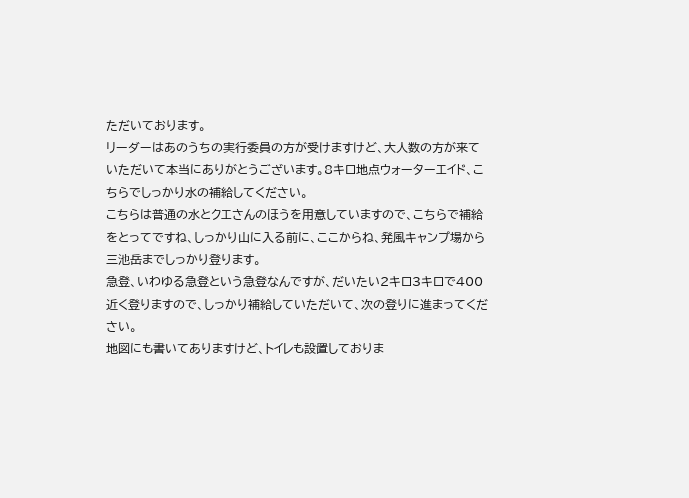ただいております。
リーダーはあのうちの実行委員の方が受けますけど、大人数の方が来ていただいて本当にありがとうございます。8キロ地点ウォーターエイド、こちらでしっかり水の補給してください。
こちらは普通の水とクエさんのほうを用意していますので、こちらで補給をとってですね、しっかり山に入る前に、ここからね、発風キャンプ場から三池岳までしっかり登ります。
急登、いわゆる急登という急登なんですが、だいたい2キロ3キロで400近く登りますので、しっかり補給していただいて、次の登りに進まってください。
地図にも書いてありますけど、トイレも設置しておりま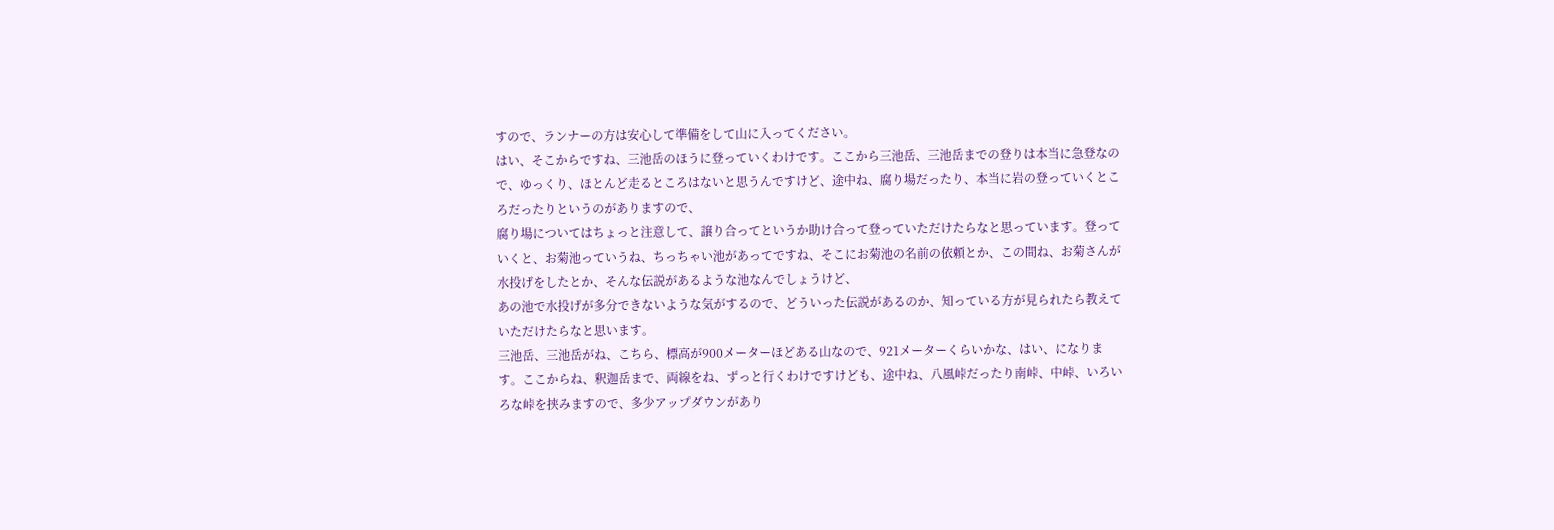すので、ランナーの方は安心して準備をして山に入ってください。
はい、そこからですね、三池岳のほうに登っていくわけです。ここから三池岳、三池岳までの登りは本当に急登なので、ゆっくり、ほとんど走るところはないと思うんですけど、途中ね、腐り場だったり、本当に岩の登っていくところだったりというのがありますので、
腐り場についてはちょっと注意して、譲り合ってというか助け合って登っていただけたらなと思っています。登っていくと、お菊池っていうね、ちっちゃい池があってですね、そこにお菊池の名前の依頼とか、この間ね、お菊さんが水投げをしたとか、そんな伝説があるような池なんでしょうけど、
あの池で水投げが多分できないような気がするので、どういった伝説があるのか、知っている方が見られたら教えていただけたらなと思います。
三池岳、三池岳がね、こちら、標高が900メーターほどある山なので、921メーターくらいかな、はい、になります。ここからね、釈迦岳まで、両線をね、ずっと行くわけですけども、途中ね、八風峠だったり南峠、中峠、いろいろな峠を挟みますので、多少アップダウンがあり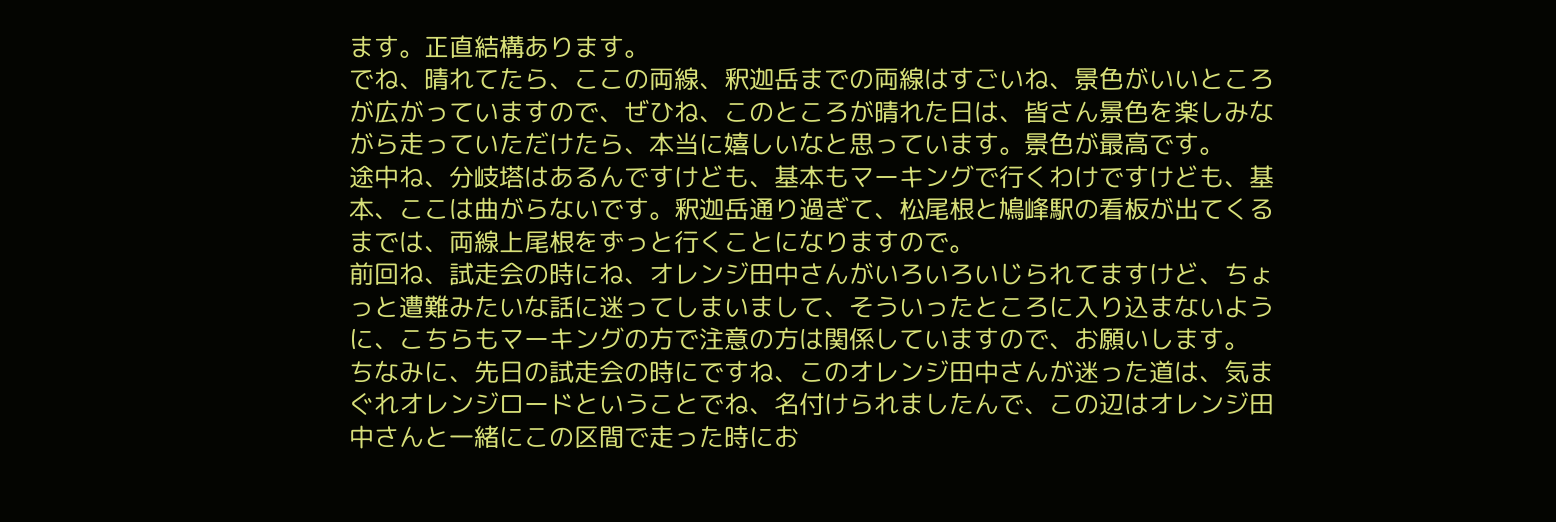ます。正直結構あります。
でね、晴れてたら、ここの両線、釈迦岳までの両線はすごいね、景色がいいところが広がっていますので、ぜひね、このところが晴れた日は、皆さん景色を楽しみながら走っていただけたら、本当に嬉しいなと思っています。景色が最高です。
途中ね、分岐塔はあるんですけども、基本もマーキングで行くわけですけども、基本、ここは曲がらないです。釈迦岳通り過ぎて、松尾根と鳩峰駅の看板が出てくるまでは、両線上尾根をずっと行くことになりますので。
前回ね、試走会の時にね、オレンジ田中さんがいろいろいじられてますけど、ちょっと遭難みたいな話に迷ってしまいまして、そういったところに入り込まないように、こちらもマーキングの方で注意の方は関係していますので、お願いします。
ちなみに、先日の試走会の時にですね、このオレンジ田中さんが迷った道は、気まぐれオレンジロードということでね、名付けられましたんで、この辺はオレンジ田中さんと一緒にこの区間で走った時にお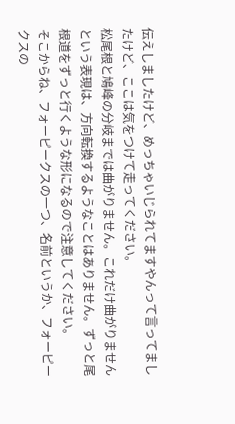伝えしましたけど、めっちゃいじられてますやんって言ってましたけど、ここは気をつけて走ってください。
松尾根と鳩峰の分岐までは曲がりません。これだけ曲がりませんという表現は、方向転換するようなことはありません。ずっと尾根道をずっと行くような形になるので注意してください。
そこからね、フォーピークスの一つ、名前というか、フォーピークスの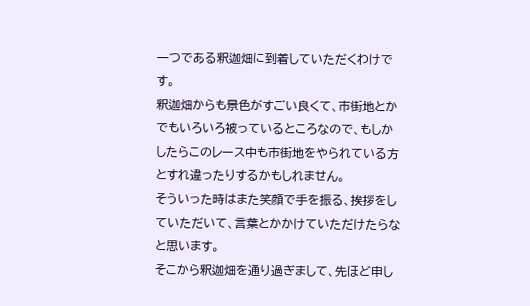一つである釈迦畑に到着していただくわけです。
釈迦畑からも景色がすごい良くて、市街地とかでもいろいろ被っているところなので、もしかしたらこのレース中も市街地をやられている方とすれ違ったりするかもしれません。
そういった時はまた笑顔で手を振る、挨拶をしていただいて、言葉とかかけていただけたらなと思います。
そこから釈迦畑を通り過ぎまして、先ほど申し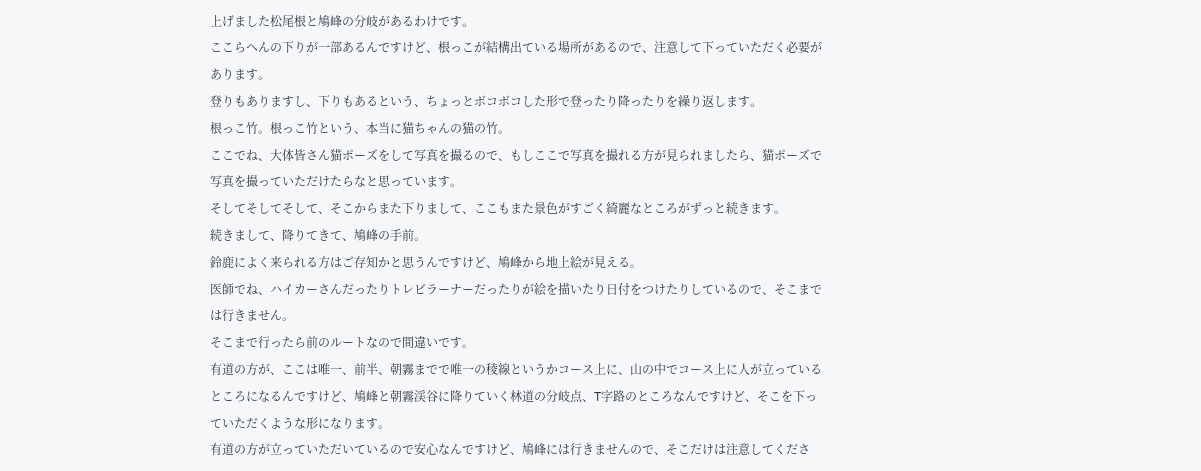上げました松尾根と鳩峰の分岐があるわけです。
ここらへんの下りが一部あるんですけど、根っこが結構出ている場所があるので、注意して下っていただく必要があります。
登りもありますし、下りもあるという、ちょっとボコボコした形で登ったり降ったりを繰り返します。
根っこ竹。根っこ竹という、本当に猫ちゃんの猫の竹。
ここでね、大体皆さん猫ポーズをして写真を撮るので、もしここで写真を撮れる方が見られましたら、猫ポーズで写真を撮っていただけたらなと思っています。
そしてそしてそして、そこからまた下りまして、ここもまた景色がすごく綺麗なところがずっと続きます。
続きまして、降りてきて、鳩峰の手前。
鈴鹿によく来られる方はご存知かと思うんですけど、鳩峰から地上絵が見える。
医師でね、ハイカーさんだったりトレビラーナーだったりが絵を描いたり日付をつけたりしているので、そこまでは行きません。
そこまで行ったら前のルートなので間違いです。
有道の方が、ここは唯一、前半、朝霧までで唯一の稜線というかコース上に、山の中でコース上に人が立っているところになるんですけど、鳩峰と朝霧渓谷に降りていく林道の分岐点、T字路のところなんですけど、そこを下っていただくような形になります。
有道の方が立っていただいているので安心なんですけど、鳩峰には行きませんので、そこだけは注意してくださ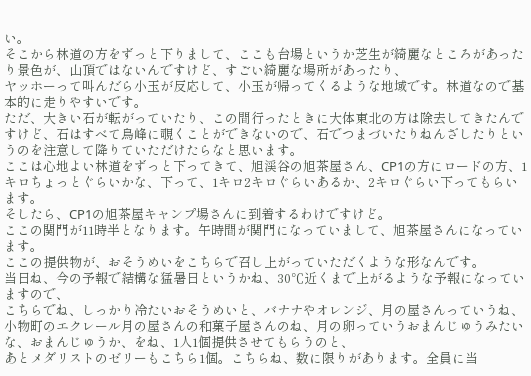い。
そこから林道の方をずっと下りまして、ここも台場というか芝生が綺麗なところがあったり景色が、山頂ではないんですけど、すごい綺麗な場所があったり、
ヤッホーって叫んだら小玉が反応して、小玉が帰ってくるような地域です。林道なので基本的に走りやすいです。
ただ、大きい石が転がっていたり、この間行ったときに大体東北の方は除去してきたんですけど、石はすべて鳥峰に覗くことができないので、石でつまづいたりねんざしたりというのを注意して降りていただけたらなと思います。
ここは心地よい林道をずっと下ってきて、旭渓谷の旭茶屋さん、CP1の方にロードの方、1キロちょっとぐらいかな、下って、1キロ2キロぐらいあるか、2キロぐらい下ってもらいます。
そしたら、CP1の旭茶屋キャンプ場さんに到着するわけですけど。
ここの関門が11時半となります。午時間が関門になっていまして、旭茶屋さんになっています。
ここの提供物が、おそうめいをこちらで召し上がっていただくような形なんです。
当日ね、今の予報で結構な猛暑日というかね、30℃近くまで上がるような予報になっていますので、
こちらでね、しっかり冷たいおそうめいと、バナナやオレンジ、月の屋さんっていうね、小物町のエクレール月の屋さんの和菓子屋さんのね、月の卵っていうおまんじゅうみたいな、おまんじゅうか、をね、1人1個提供させてもらうのと、
あとメダリストのゼリーもこちら1個。こちらね、数に限りがあります。全員に当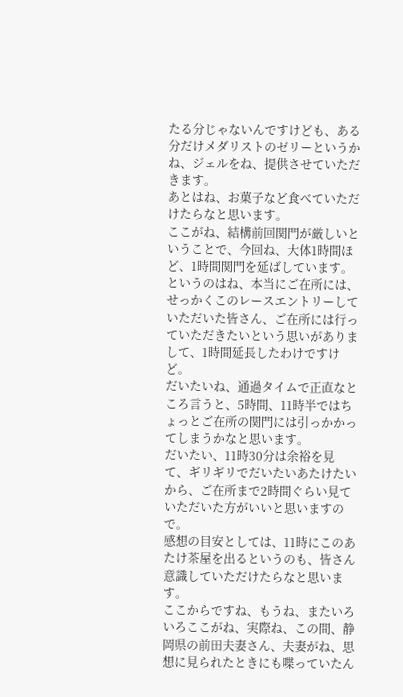たる分じゃないんですけども、ある分だけメダリストのゼリーというかね、ジェルをね、提供させていただきます。
あとはね、お菓子など食べていただけたらなと思います。
ここがね、結構前回関門が厳しいということで、今回ね、大体1時間ほど、1時間関門を延ばしています。
というのはね、本当にご在所には、せっかくこのレースエントリーしていただいた皆さん、ご在所には行っていただきたいという思いがありまして、1時間延長したわけですけど。
だいたいね、通過タイムで正直なところ言うと、5時間、11時半ではちょっとご在所の関門には引っかかってしまうかなと思います。
だいたい、11時30分は余裕を見て、ギリギリでだいたいあたけたいから、ご在所まで2時間ぐらい見ていただいた方がいいと思いますので。
感想の目安としては、11時にこのあたけ茶屋を出るというのも、皆さん意識していただけたらなと思います。
ここからですね、もうね、またいろいろここがね、実際ね、この間、静岡県の前田夫妻さん、夫妻がね、思想に見られたときにも喋っていたん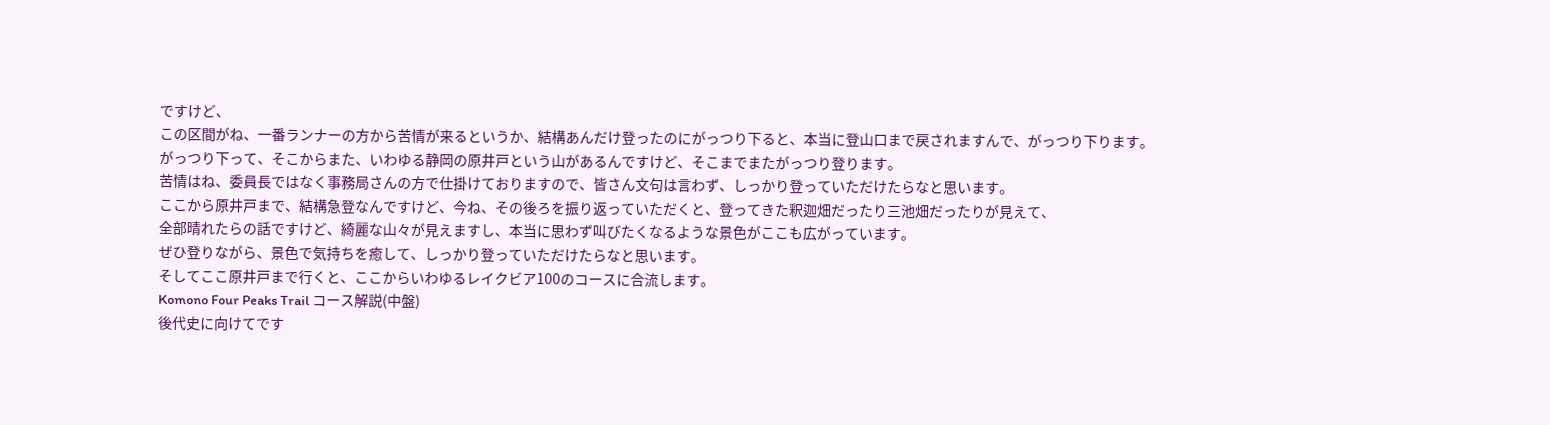ですけど、
この区間がね、一番ランナーの方から苦情が来るというか、結構あんだけ登ったのにがっつり下ると、本当に登山口まで戻されますんで、がっつり下ります。
がっつり下って、そこからまた、いわゆる静岡の原井戸という山があるんですけど、そこまでまたがっつり登ります。
苦情はね、委員長ではなく事務局さんの方で仕掛けておりますので、皆さん文句は言わず、しっかり登っていただけたらなと思います。
ここから原井戸まで、結構急登なんですけど、今ね、その後ろを振り返っていただくと、登ってきた釈迦畑だったり三池畑だったりが見えて、
全部晴れたらの話ですけど、綺麗な山々が見えますし、本当に思わず叫びたくなるような景色がここも広がっています。
ぜひ登りながら、景色で気持ちを癒して、しっかり登っていただけたらなと思います。
そしてここ原井戸まで行くと、ここからいわゆるレイクビア100のコースに合流します。
Komono Four Peaks Trail コース解説(中盤)
後代史に向けてです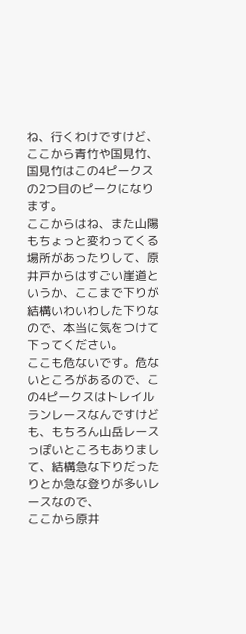ね、行くわけですけど、ここから青竹や国見竹、国見竹はこの4ピークスの2つ目のピークになります。
ここからはね、また山陽もちょっと変わってくる場所があったりして、原井戸からはすごい崖道というか、ここまで下りが結構いわいわした下りなので、本当に気をつけて下ってください。
ここも危ないです。危ないところがあるので、この4ピークスはトレイルランレースなんですけども、もちろん山岳レースっぽいところもありまして、結構急な下りだったりとか急な登りが多いレースなので、
ここから原井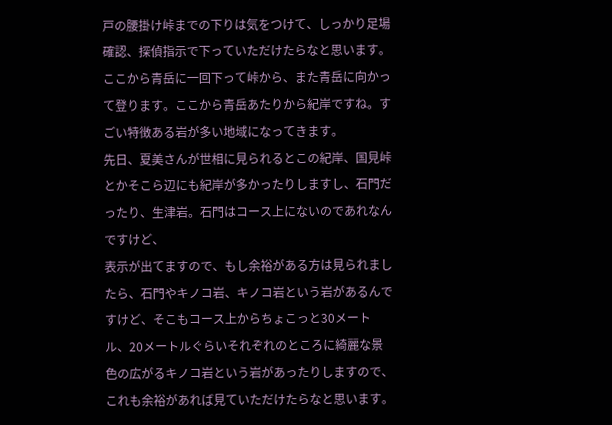戸の腰掛け峠までの下りは気をつけて、しっかり足場確認、探偵指示で下っていただけたらなと思います。
ここから青岳に一回下って峠から、また青岳に向かって登ります。ここから青岳あたりから紀岸ですね。すごい特徴ある岩が多い地域になってきます。
先日、夏美さんが世相に見られるとこの紀岸、国見峠とかそこら辺にも紀岸が多かったりしますし、石門だったり、生津岩。石門はコース上にないのであれなんですけど、
表示が出てますので、もし余裕がある方は見られましたら、石門やキノコ岩、キノコ岩という岩があるんですけど、そこもコース上からちょこっと30メートル、20メートルぐらいそれぞれのところに綺麗な景色の広がるキノコ岩という岩があったりしますので、これも余裕があれば見ていただけたらなと思います。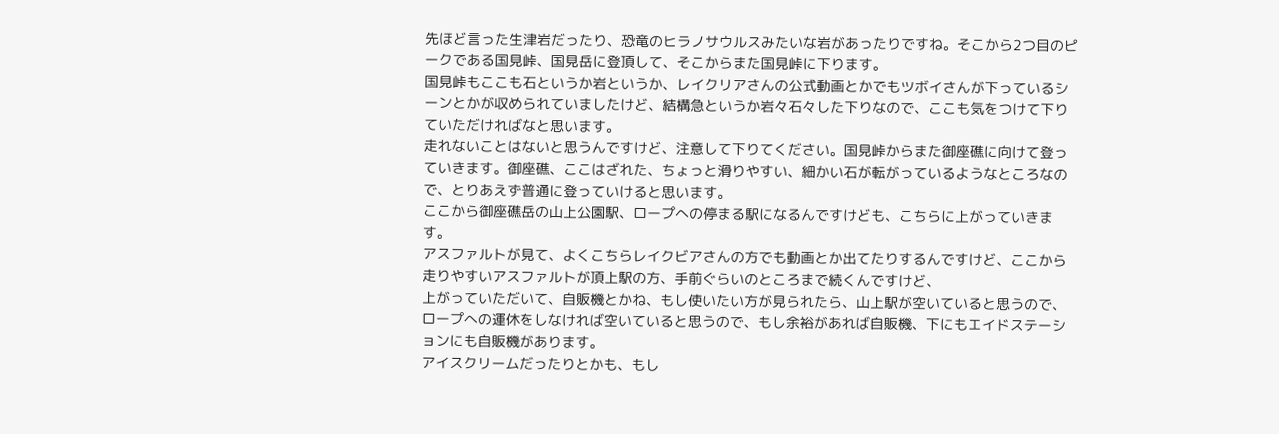先ほど言った生津岩だったり、恐竜のヒラノサウルスみたいな岩があったりですね。そこから2つ目のピークである国見峠、国見岳に登頂して、そこからまた国見峠に下ります。
国見峠もここも石というか岩というか、レイクリアさんの公式動画とかでもツボイさんが下っているシーンとかが収められていましたけど、結構急というか岩々石々した下りなので、ここも気をつけて下りていただければなと思います。
走れないことはないと思うんですけど、注意して下りてください。国見峠からまた御座礁に向けて登っていきます。御座礁、ここはざれた、ちょっと滑りやすい、細かい石が転がっているようなところなので、とりあえず普通に登っていけると思います。
ここから御座礁岳の山上公園駅、ロープへの停まる駅になるんですけども、こちらに上がっていきます。
アスファルトが見て、よくこちらレイクビアさんの方でも動画とか出てたりするんですけど、ここから走りやすいアスファルトが頂上駅の方、手前ぐらいのところまで続くんですけど、
上がっていただいて、自販機とかね、もし使いたい方が見られたら、山上駅が空いていると思うので、ロープへの運休をしなければ空いていると思うので、もし余裕があれば自販機、下にもエイドステーションにも自販機があります。
アイスクリームだったりとかも、もし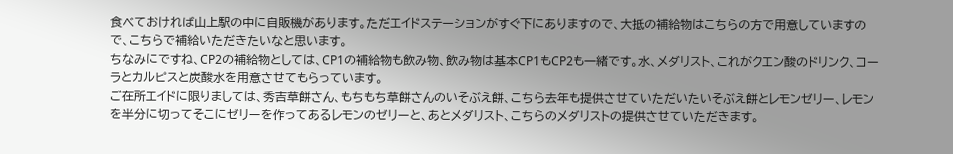食べておければ山上駅の中に自販機があります。ただエイドステーションがすぐ下にありますので、大抵の補給物はこちらの方で用意していますので、こちらで補給いただきたいなと思います。
ちなみにですね、CP2の補給物としては、CP1の補給物も飲み物、飲み物は基本CP1もCP2も一緒です。水、メダリスト、これがクエン酸のドリンク、コーラとカルピスと炭酸水を用意させてもらっています。
ご在所エイドに限りましては、秀吉草餅さん、もちもち草餅さんのいそぶえ餅、こちら去年も提供させていただいたいそぶえ餅とレモンゼリー、レモンを半分に切ってそこにゼリーを作ってあるレモンのゼリーと、あとメダリスト、こちらのメダリストの提供させていただきます。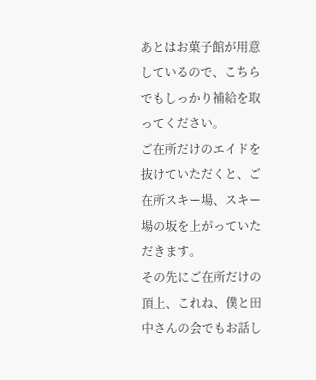あとはお菓子館が用意しているので、こちらでもしっかり補給を取ってください。
ご在所だけのエイドを抜けていただくと、ご在所スキー場、スキー場の坂を上がっていただきます。
その先にご在所だけの頂上、これね、僕と田中さんの会でもお話し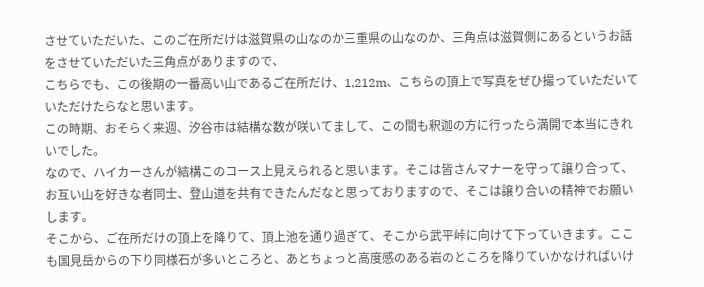させていただいた、このご在所だけは滋賀県の山なのか三重県の山なのか、三角点は滋賀側にあるというお話をさせていただいた三角点がありますので、
こちらでも、この後期の一番高い山であるご在所だけ、1,212m、こちらの頂上で写真をぜひ撮っていただいていただけたらなと思います。
この時期、おそらく来週、汐谷市は結構な数が咲いてまして、この間も釈迦の方に行ったら満開で本当にきれいでした。
なので、ハイカーさんが結構このコース上見えられると思います。そこは皆さんマナーを守って譲り合って、お互い山を好きな者同士、登山道を共有できたんだなと思っておりますので、そこは譲り合いの精神でお願いします。
そこから、ご在所だけの頂上を降りて、頂上池を通り過ぎて、そこから武平峠に向けて下っていきます。ここも国見岳からの下り同様石が多いところと、あとちょっと高度感のある岩のところを降りていかなければいけ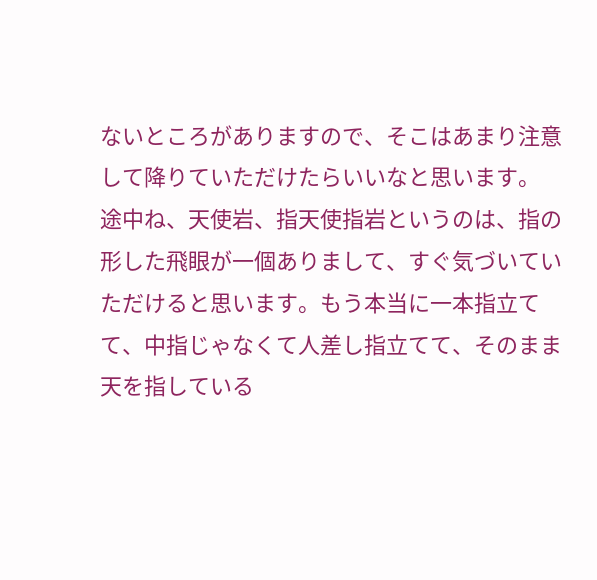ないところがありますので、そこはあまり注意して降りていただけたらいいなと思います。
途中ね、天使岩、指天使指岩というのは、指の形した飛眼が一個ありまして、すぐ気づいていただけると思います。もう本当に一本指立てて、中指じゃなくて人差し指立てて、そのまま天を指している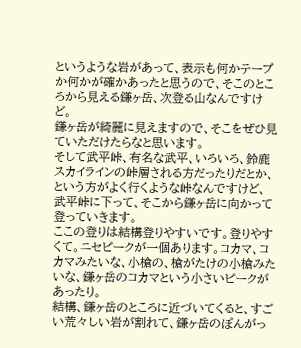というような岩があって、表示も何かテープか何かが確かあったと思うので、そこのところから見える鎌ヶ岳、次登る山なんですけど。
鎌ヶ岳が綺麗に見えますので、そこをぜひ見ていただけたらなと思います。
そして武平峠、有名な武平、いろいろ、鈴鹿スカイラインの峠層される方だったりだとか、という方がよく行くような峠なんですけど、武平峠に下って、そこから鎌ヶ岳に向かって登っていきます。
ここの登りは結構登りやすいです。登りやすくて。ニセピークが一個あります。コカマ、コカマみたいな、小槍の、槍がたけの小槍みたいな、鎌ヶ岳のコカマという小さいピークがあったり。
結構、鎌ヶ岳のところに近づいてくると、すごい荒々しい岩が割れて、鎌ヶ岳のぽんがっ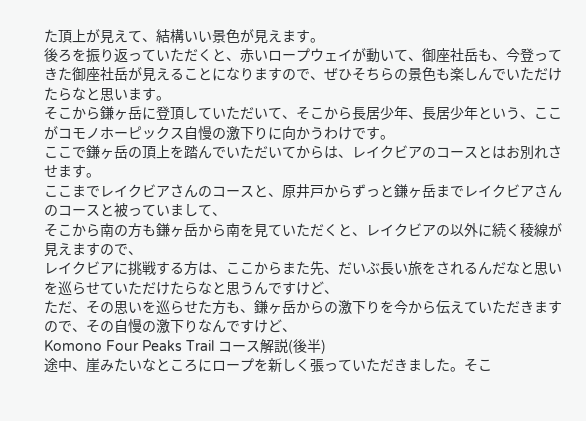た頂上が見えて、結構いい景色が見えます。
後ろを振り返っていただくと、赤いロープウェイが動いて、御座社岳も、今登ってきた御座社岳が見えることになりますので、ぜひそちらの景色も楽しんでいただけたらなと思います。
そこから鎌ヶ岳に登頂していただいて、そこから長居少年、長居少年という、ここがコモノホーピックス自慢の激下りに向かうわけです。
ここで鎌ヶ岳の頂上を踏んでいただいてからは、レイクビアのコースとはお別れさせます。
ここまでレイクビアさんのコースと、原井戸からずっと鎌ヶ岳までレイクビアさんのコースと被っていまして、
そこから南の方も鎌ヶ岳から南を見ていただくと、レイクビアの以外に続く稜線が見えますので、
レイクビアに挑戦する方は、ここからまた先、だいぶ長い旅をされるんだなと思いを巡らせていただけたらなと思うんですけど、
ただ、その思いを巡らせた方も、鎌ヶ岳からの激下りを今から伝えていただきますので、その自慢の激下りなんですけど、
Komono Four Peaks Trail コース解説(後半)
途中、崖みたいなところにロープを新しく張っていただきました。そこ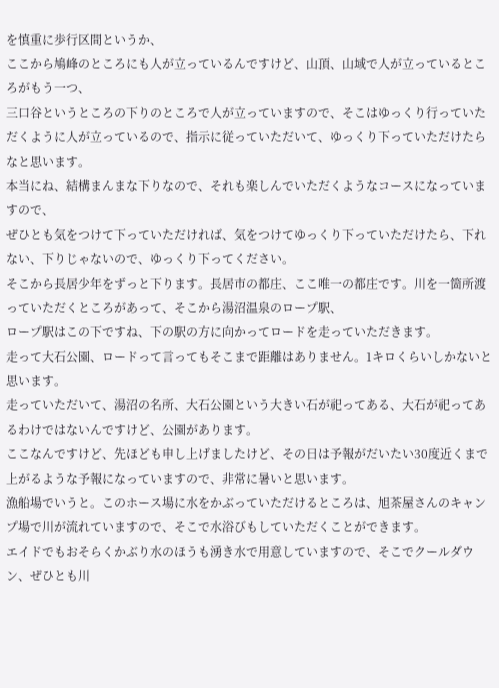を慎重に歩行区間というか、
ここから鳩峰のところにも人が立っているんですけど、山頂、山域で人が立っているところがもう一つ、
三口谷というところの下りのところで人が立っていますので、そこはゆっくり行っていただくように人が立っているので、指示に従っていただいて、ゆっくり下っていただけたらなと思います。
本当にね、結構まんまな下りなので、それも楽しんでいただくようなコースになっていますので、
ぜひとも気をつけて下っていただければ、気をつけてゆっくり下っていただけたら、下れない、下りじゃないので、ゆっくり下ってください。
そこから長居少年をずっと下ります。長居市の都庄、ここ唯一の都庄です。川を一箇所渡っていただくところがあって、そこから湯沼温泉のロープ駅、
ロープ駅はこの下ですね、下の駅の方に向かってロードを走っていただきます。
走って大石公園、ロードって言ってもそこまで距離はありません。1キロくらいしかないと思います。
走っていただいて、湯沼の名所、大石公園という大きい石が祀ってある、大石が祀ってあるわけではないんですけど、公園があります。
ここなんですけど、先ほども申し上げましたけど、その日は予報がだいたい30度近くまで上がるような予報になっていますので、非常に暑いと思います。
漁船場でいうと。このホース場に水をかぶっていただけるところは、旭茶屋さんのキャンプ場で川が流れていますので、そこで水浴びもしていただくことができます。
エイドでもおそらくかぶり水のほうも湧き水で用意していますので、そこでクールダウン、ぜひとも川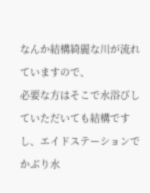なんか結構綺麗な川が流れていますので、
必要な方はそこで水浴びしていただいても結構ですし、エイドステーションでかぶり水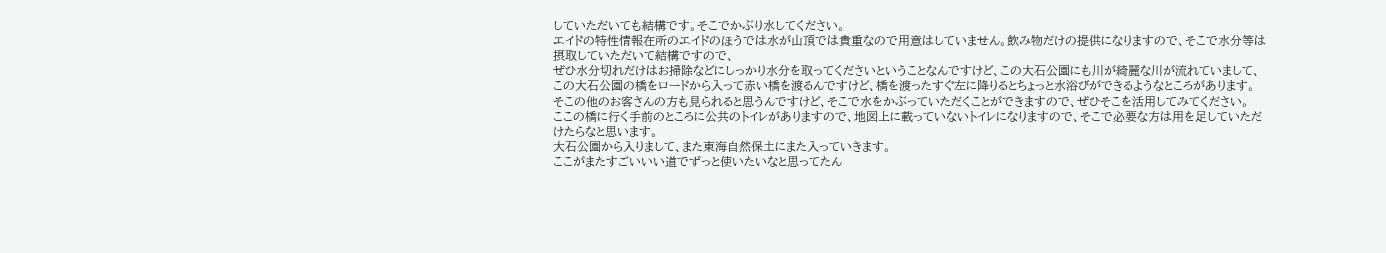していただいても結構です。そこでかぶり水してください。
エイドの特性情報在所のエイドのほうでは水が山頂では貴重なので用意はしていません。飲み物だけの提供になりますので、そこで水分等は摂取していただいて結構ですので、
ぜひ水分切れだけはお掃除などにしっかり水分を取ってくださいということなんですけど、この大石公園にも川が綺麗な川が流れていまして、
この大石公園の橋をロードから入って赤い橋を渡るんですけど、橋を渡ったすぐ左に降りるとちょっと水浴びができるようなところがあります。
そこの他のお客さんの方も見られると思うんですけど、そこで水をかぶっていただくことができますので、ぜひそこを活用してみてください。
ここの橋に行く手前のところに公共のトイレがありますので、地図上に載っていないトイレになりますので、そこで必要な方は用を足していただけたらなと思います。
大石公園から入りまして、また東海自然保土にまた入っていきます。
ここがまたすごいいい道でずっと使いたいなと思ってたん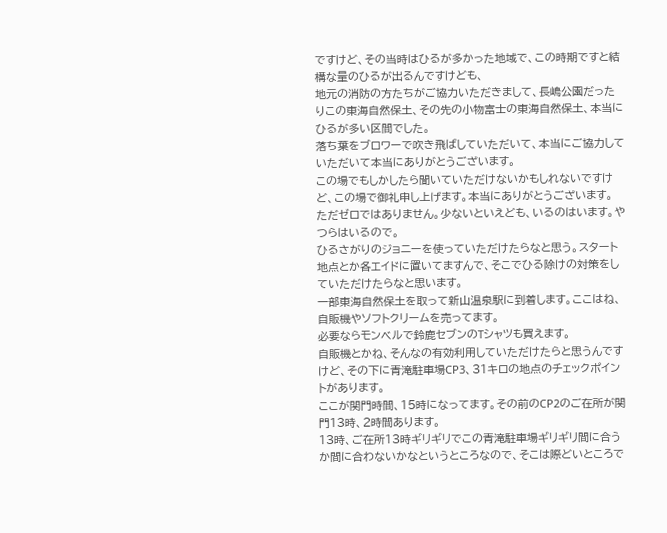ですけど、その当時はひるが多かった地域で、この時期ですと結構な量のひるが出るんですけども、
地元の消防の方たちがご協力いただきまして、長嶋公園だったりこの東海自然保土、その先の小物富士の東海自然保土、本当にひるが多い区間でした。
落ち葉をブロワーで吹き飛ばしていただいて、本当にご協力していただいて本当にありがとうございます。
この場でもしかしたら聞いていただけないかもしれないですけど、この場で御礼申し上げます。本当にありがとうございます。
ただゼロではありません。少ないといえども、いるのはいます。やつらはいるので。
ひるさがりのジョニーを使っていただけたらなと思う。スタート地点とか各エイドに置いてますんで、そこでひる除けの対策をしていただけたらなと思います。
一部東海自然保土を取って新山温泉駅に到着します。ここはね、自販機やソフトクリームを売ってます。
必要ならモンベルで鈴鹿セブンのTシャツも買えます。
自販機とかね、そんなの有効利用していただけたらと思うんですけど、その下に青滝駐車場CP3、31キロの地点のチェックポイントがあります。
ここが関門時間、15時になってます。その前のCP2のご在所が関門13時、2時間あります。
13時、ご在所13時ギリギリでこの青滝駐車場ギリギリ間に合うか間に合わないかなというところなので、そこは際どいところで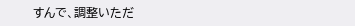すんで、調整いただ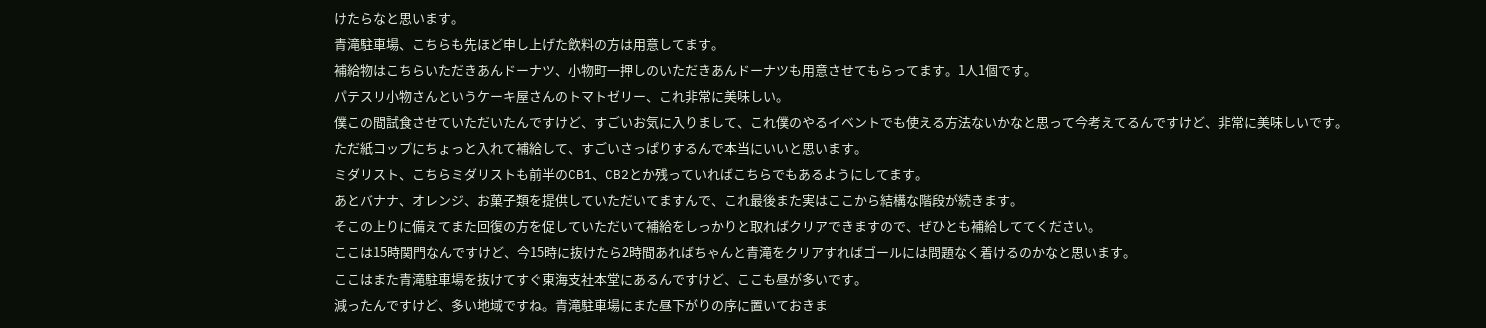けたらなと思います。
青滝駐車場、こちらも先ほど申し上げた飲料の方は用意してます。
補給物はこちらいただきあんドーナツ、小物町一押しのいただきあんドーナツも用意させてもらってます。1人1個です。
パテスリ小物さんというケーキ屋さんのトマトゼリー、これ非常に美味しい。
僕この間試食させていただいたんですけど、すごいお気に入りまして、これ僕のやるイベントでも使える方法ないかなと思って今考えてるんですけど、非常に美味しいです。
ただ紙コップにちょっと入れて補給して、すごいさっぱりするんで本当にいいと思います。
ミダリスト、こちらミダリストも前半のCB1、CB2とか残っていればこちらでもあるようにしてます。
あとバナナ、オレンジ、お菓子類を提供していただいてますんで、これ最後また実はここから結構な階段が続きます。
そこの上りに備えてまた回復の方を促していただいて補給をしっかりと取ればクリアできますので、ぜひとも補給しててください。
ここは15時関門なんですけど、今15時に抜けたら2時間あればちゃんと青滝をクリアすればゴールには問題なく着けるのかなと思います。
ここはまた青滝駐車場を抜けてすぐ東海支社本堂にあるんですけど、ここも昼が多いです。
減ったんですけど、多い地域ですね。青滝駐車場にまた昼下がりの序に置いておきま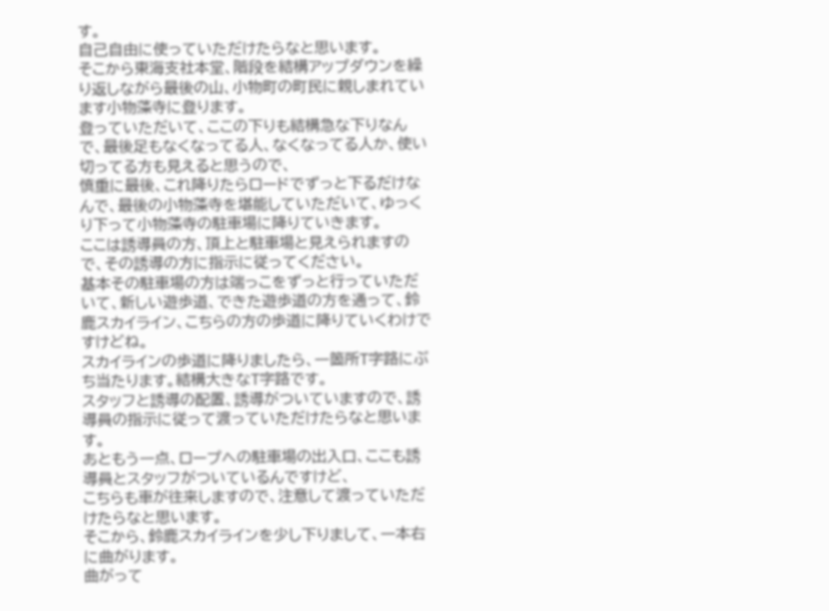す。
自己自由に使っていただけたらなと思います。
そこから東海支社本堂、階段を結構アップダウンを繰り返しながら最後の山、小物町の町民に親しまれています小物藻寺に登ります。
登っていただいて、ここの下りも結構急な下りなんで、最後足もなくなってる人、なくなってる人か、使い切ってる方も見えると思うので、
慎重に最後、これ降りたらロードでずっと下るだけなんで、最後の小物藻寺を堪能していただいて、ゆっくり下って小物藻寺の駐車場に降りていきます。
ここは誘導員の方、頂上と駐車場と見えられますので、その誘導の方に指示に従ってください。
基本その駐車場の方は端っこをずっと行っていただいて、新しい遊歩道、できた遊歩道の方を通って、鈴鹿スカイライン、こちらの方の歩道に降りていくわけですけどね。
スカイラインの歩道に降りましたら、一箇所T字路にぶち当たります。結構大きなT字路です。
スタッフと誘導の配置、誘導がついていますので、誘導員の指示に従って渡っていただけたらなと思います。
あともう一点、ロープへの駐車場の出入口、ここも誘導員とスタッフがついているんですけど、
こちらも車が往来しますので、注意して渡っていただけたらなと思います。
そこから、鈴鹿スカイラインを少し下りまして、一本右に曲がります。
曲がって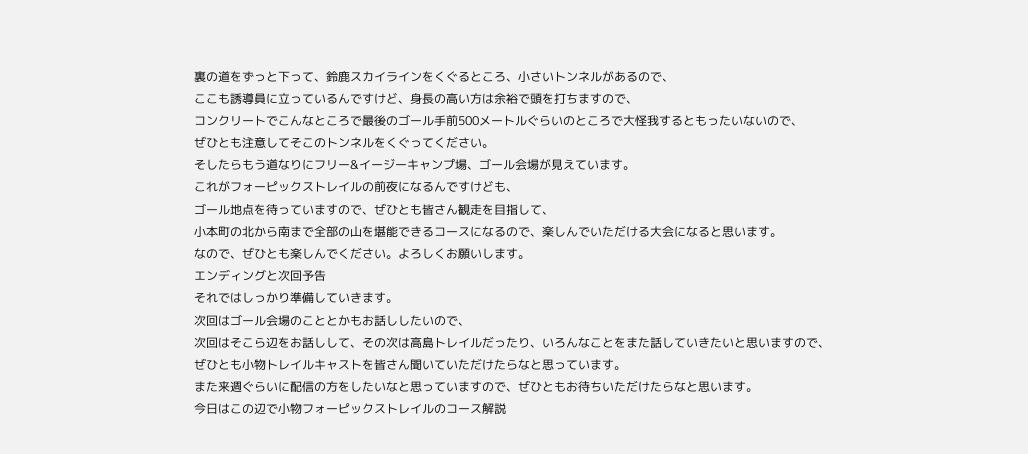裏の道をずっと下って、鈴鹿スカイラインをくぐるところ、小さいトンネルがあるので、
ここも誘導員に立っているんですけど、身長の高い方は余裕で頭を打ちますので、
コンクリートでこんなところで最後のゴール手前500メートルぐらいのところで大怪我するともったいないので、
ぜひとも注意してそこのトンネルをくぐってください。
そしたらもう道なりにフリー&イージーキャンプ場、ゴール会場が見えています。
これがフォーピックストレイルの前夜になるんですけども、
ゴール地点を待っていますので、ぜひとも皆さん観走を目指して、
小本町の北から南まで全部の山を堪能できるコースになるので、楽しんでいただける大会になると思います。
なので、ぜひとも楽しんでください。よろしくお願いします。
エンディングと次回予告
それではしっかり準備していきます。
次回はゴール会場のこととかもお話ししたいので、
次回はそこら辺をお話しして、その次は高島トレイルだったり、いろんなことをまた話していきたいと思いますので、
ぜひとも小物トレイルキャストを皆さん聞いていただけたらなと思っています。
また来週ぐらいに配信の方をしたいなと思っていますので、ぜひともお待ちいただけたらなと思います。
今日はこの辺で小物フォーピックストレイルのコース解説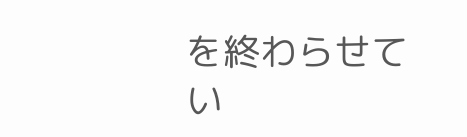を終わらせてい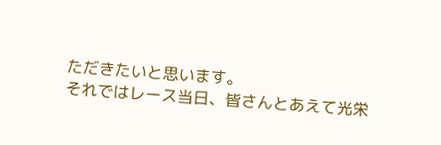ただきたいと思います。
それではレース当日、皆さんとあえて光栄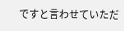ですと言わせていただ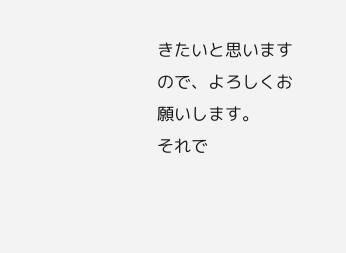きたいと思いますので、よろしくお願いします。
それで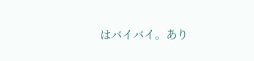はバイバイ。あり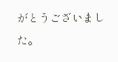がとうございました。